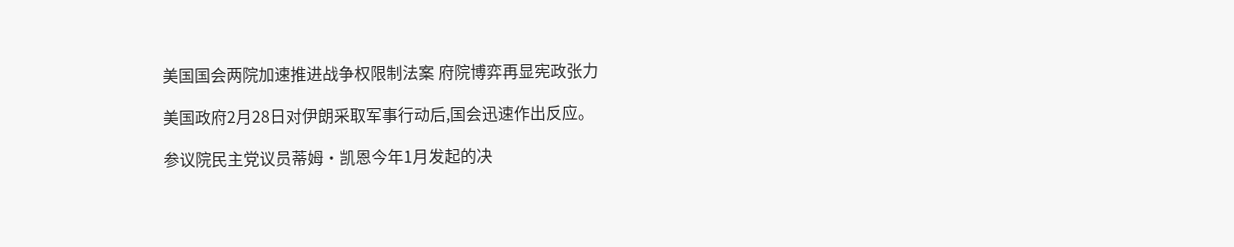美国国会两院加速推进战争权限制法案 府院博弈再显宪政张力

美国政府2月28日对伊朗采取军事行动后,国会迅速作出反应。

参议院民主党议员蒂姆·凯恩今年1月发起的决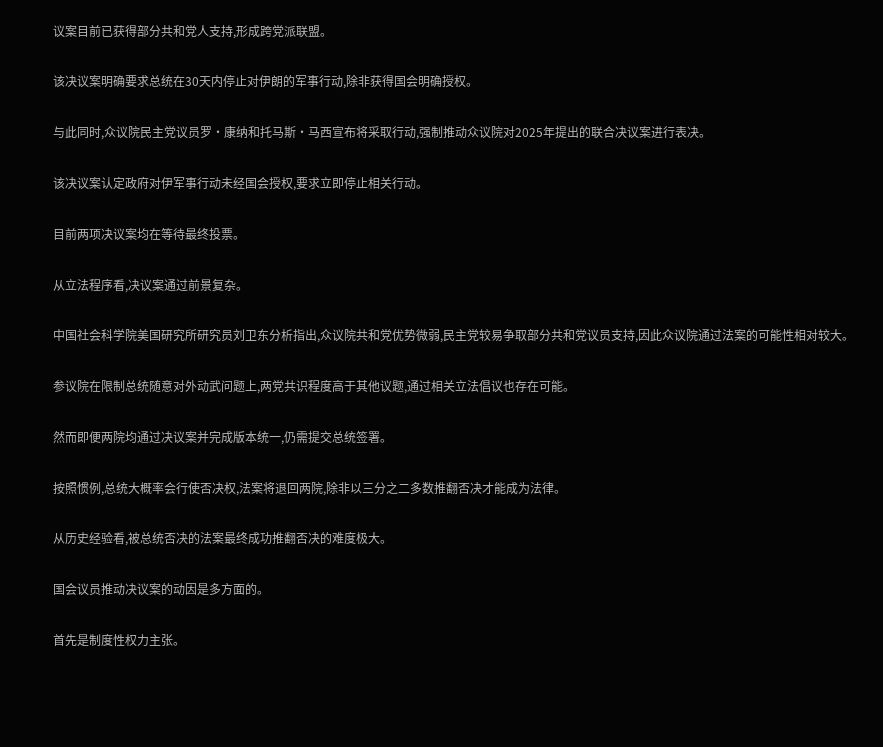议案目前已获得部分共和党人支持,形成跨党派联盟。

该决议案明确要求总统在30天内停止对伊朗的军事行动,除非获得国会明确授权。

与此同时,众议院民主党议员罗·康纳和托马斯·马西宣布将采取行动,强制推动众议院对2025年提出的联合决议案进行表决。

该决议案认定政府对伊军事行动未经国会授权,要求立即停止相关行动。

目前两项决议案均在等待最终投票。

从立法程序看,决议案通过前景复杂。

中国社会科学院美国研究所研究员刘卫东分析指出,众议院共和党优势微弱,民主党较易争取部分共和党议员支持,因此众议院通过法案的可能性相对较大。

参议院在限制总统随意对外动武问题上,两党共识程度高于其他议题,通过相关立法倡议也存在可能。

然而即便两院均通过决议案并完成版本统一,仍需提交总统签署。

按照惯例,总统大概率会行使否决权,法案将退回两院,除非以三分之二多数推翻否决才能成为法律。

从历史经验看,被总统否决的法案最终成功推翻否决的难度极大。

国会议员推动决议案的动因是多方面的。

首先是制度性权力主张。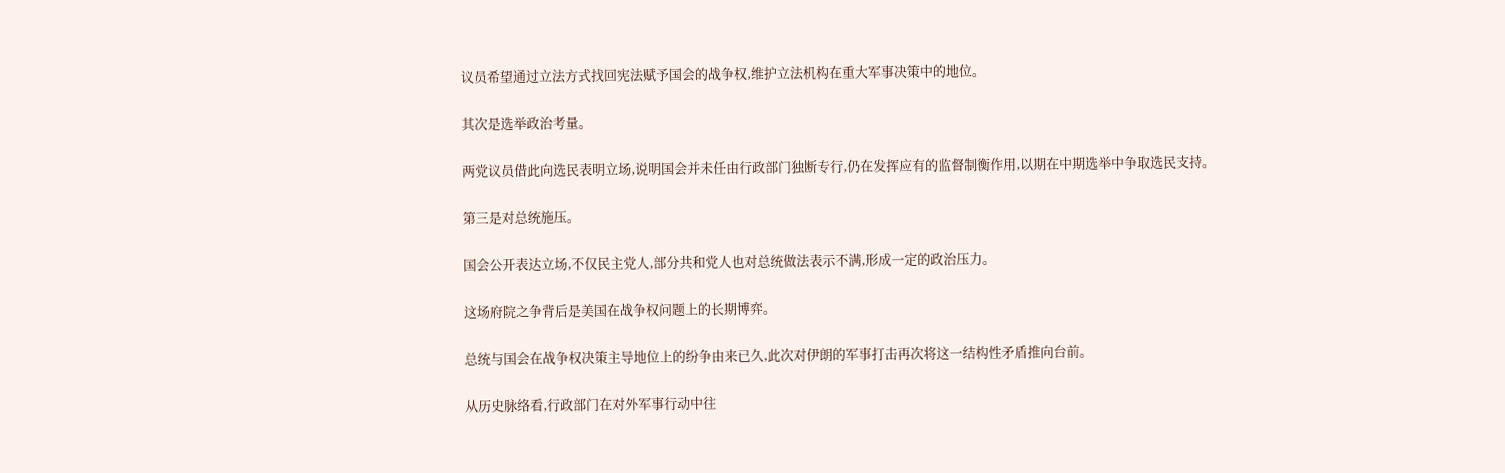议员希望通过立法方式找回宪法赋予国会的战争权,维护立法机构在重大军事决策中的地位。

其次是选举政治考量。

两党议员借此向选民表明立场,说明国会并未任由行政部门独断专行,仍在发挥应有的监督制衡作用,以期在中期选举中争取选民支持。

第三是对总统施压。

国会公开表达立场,不仅民主党人,部分共和党人也对总统做法表示不满,形成一定的政治压力。

这场府院之争背后是美国在战争权问题上的长期博弈。

总统与国会在战争权决策主导地位上的纷争由来已久,此次对伊朗的军事打击再次将这一结构性矛盾推向台前。

从历史脉络看,行政部门在对外军事行动中往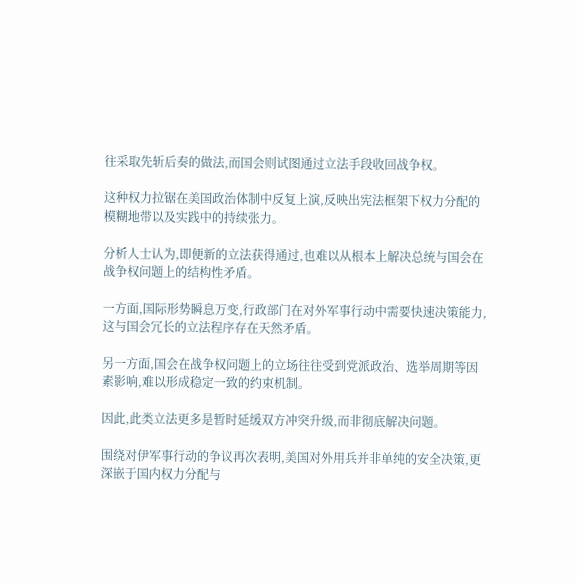往采取先斩后奏的做法,而国会则试图通过立法手段收回战争权。

这种权力拉锯在美国政治体制中反复上演,反映出宪法框架下权力分配的模糊地带以及实践中的持续张力。

分析人士认为,即便新的立法获得通过,也难以从根本上解决总统与国会在战争权问题上的结构性矛盾。

一方面,国际形势瞬息万变,行政部门在对外军事行动中需要快速决策能力,这与国会冗长的立法程序存在天然矛盾。

另一方面,国会在战争权问题上的立场往往受到党派政治、选举周期等因素影响,难以形成稳定一致的约束机制。

因此,此类立法更多是暂时延缓双方冲突升级,而非彻底解决问题。

围绕对伊军事行动的争议再次表明,美国对外用兵并非单纯的安全决策,更深嵌于国内权力分配与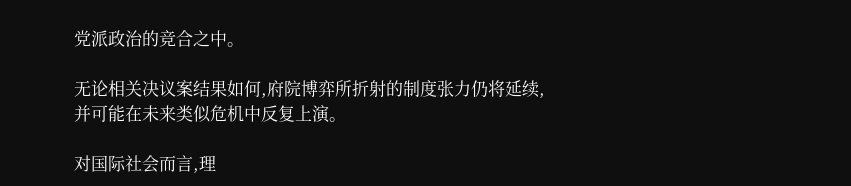党派政治的竞合之中。

无论相关决议案结果如何,府院博弈所折射的制度张力仍将延续,并可能在未来类似危机中反复上演。

对国际社会而言,理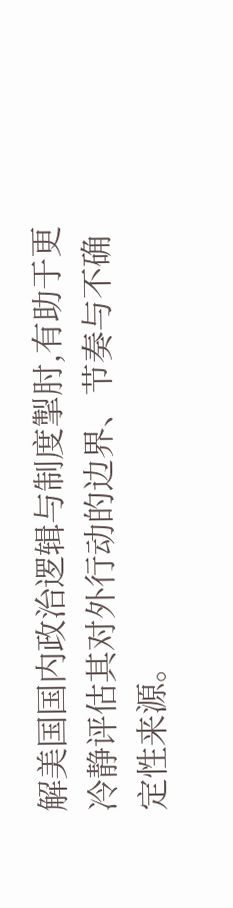解美国国内政治逻辑与制度掣肘,有助于更冷静评估其对外行动的边界、节奏与不确定性来源。